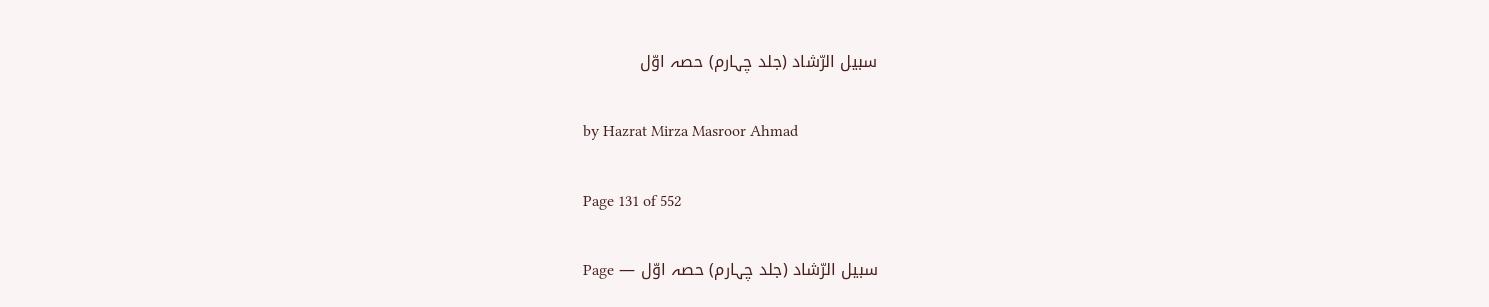سبیل الرّشاد (جلد چہارم) حصہ اوّل

by Hazrat Mirza Masroor Ahmad

Page 131 of 552

سبیل الرّشاد (جلد چہارم) حصہ اوّل — Page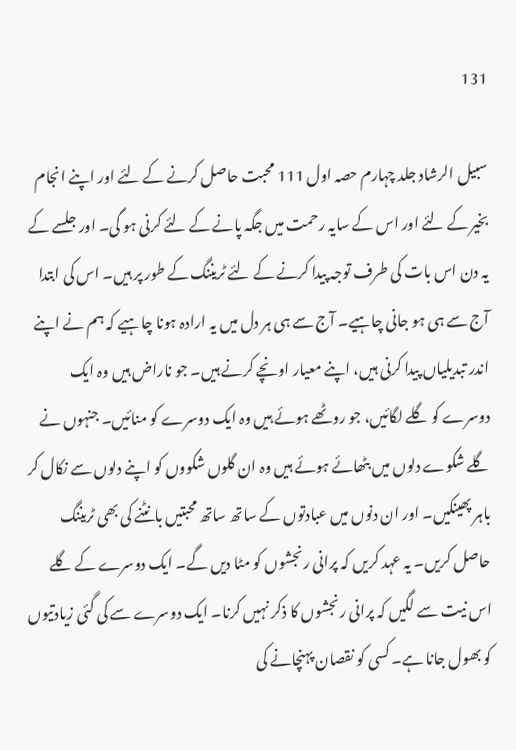131

سبیل الرشاد جلد چہارم حصہ اول 111 محبت حاصل کرنے کے لئے اور اپنے انجام بخیر کے لئے اور اس کے سایہ رحمت میں جگہ پانے کے لئے کرنی ہو گی۔ اور جلسے کے یہ دن اس بات کی طرف توجہ پیدا کرنے کے لئے ٹریننگ کے طور پر ہیں۔ اس کی ابتدا آج سے ہی ہو جانی چاہیے۔ آج سے ہی ہر دل میں یہ ارادہ ہونا چاہیے کہ ہم نے اپنے اندر تبدیلیاں پیدا کرنی ہیں، اپنے معیار اونچے کرنے ہیں۔ جو ناراض ہیں وہ ایک دوسرے کو گلے لگائیں، جو روٹھے ہوئے ہیں وہ ایک دوسرے کو منائیں۔ جنہوں نے گلے شکوے دلوں میں بٹھائے ہوئے ہیں وہ ان گلوں شکووں کو اپنے دلوں سے نکال کر باہر پھینکیں۔ اور ان دنوں میں عبادتوں کے ساتھ ساتھ محبتیں بانٹنے کی بھی ٹریننگ حاصل کریں۔ یہ عہد کریں کہ پرانی رنجشوں کو مٹا دیں گے۔ ایک دوسرے کے گلے اس نیت سے لگیں کہ پرانی رنجشوں کا ذکر نہیں کرنا۔ ایک دوسرے سے کی گئی زیادتیوں کو بھول جانا ہے۔ کسی کو نقصان پہنچانے کی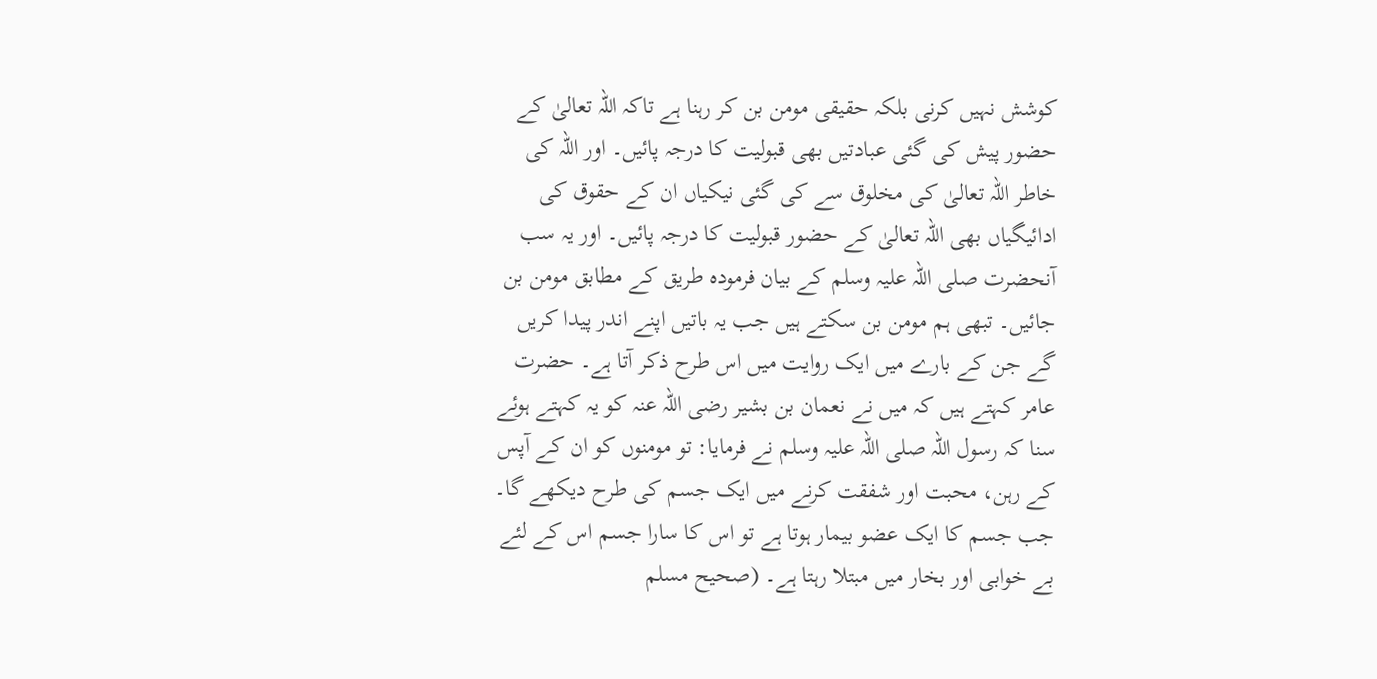کوشش نہیں کرنی بلکہ حقیقی مومن بن کر رہنا ہے تاکہ اللہ تعالیٰ کے حضور پیش کی گئی عبادتیں بھی قبولیت کا درجہ پائیں۔ اور اللہ کی خاطر اللہ تعالیٰ کی مخلوق سے کی گئی نیکیاں ان کے حقوق کی ادائیگیاں بھی اللہ تعالیٰ کے حضور قبولیت کا درجہ پائیں۔ اور یہ سب آنحضرت صلی اللہ علیہ وسلم کے بیان فرمودہ طریق کے مطابق مومن بن جائیں۔ تبھی ہم مومن بن سکتے ہیں جب یہ باتیں اپنے اندر پیدا کریں گے جن کے بارے میں ایک روایت میں اس طرح ذکر آتا ہے۔ حضرت عامر کہتے ہیں کہ میں نے نعمان بن بشیر رضی اللہ عنہ کو یہ کہتے ہوئے سنا کہ رسول اللہ صلی اللہ علیہ وسلم نے فرمایا: تو مومنوں کو ان کے آپس کے رہن، محبت اور شفقت کرنے میں ایک جسم کی طرح دیکھے گا۔ جب جسم کا ایک عضو بیمار ہوتا ہے تو اس کا سارا جسم اس کے لئے بے خوابی اور بخار میں مبتلا رہتا ہے۔ (صحیح مسلم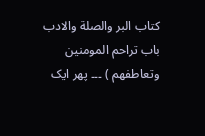كتاب البر والصلة والادب باب تراحم المومنين وتعاطفهم ) ۔۔۔ پھر ایک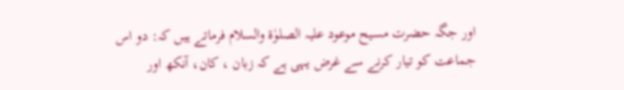اور جگہ حضرت مسیح موعود علیہ الصلوٰۃ والسلام فرماتے ہیں کہ: دو اس جماعت کو تیار کرنے سے غرض یہی ہے کہ زبان ، کان، آنکھ اور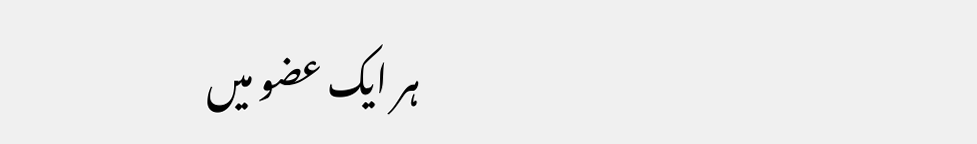ہر ایک عضو میں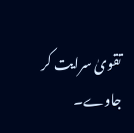تقویٰ سرایت کر جاوے۔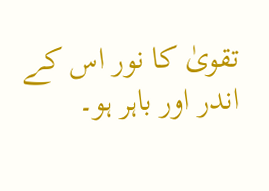تقویٰ کا نور اس کے اندر اور باہر ہو۔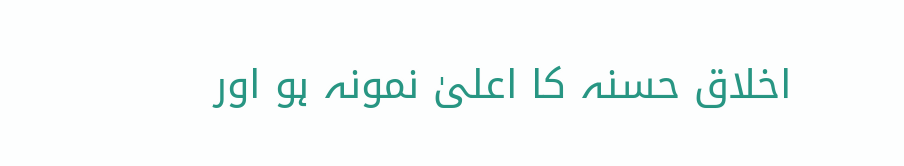اخلاق حسنہ کا اعلیٰ نمونہ ہو اور